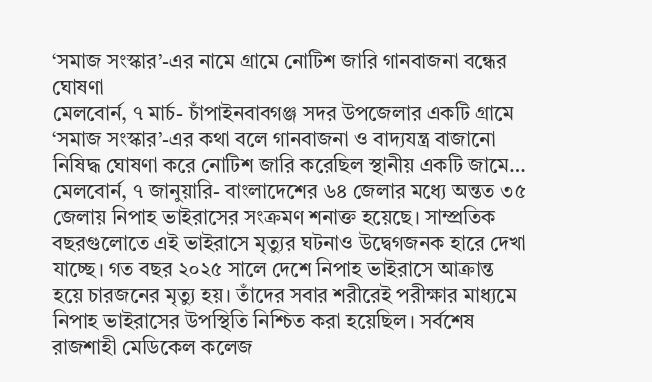‘সমাজ সংস্কার’-এর নামে গ্রামে নোটিশ জারি গানবাজনা বন্ধের ঘোষণা
মেলবোর্ন, ৭ মার্চ- চাঁপাইনবাবগঞ্জ সদর উপজেলার একটি গ্রামে ‘সমাজ সংস্কার’-এর কথা বলে গানবাজনা ও বাদ্যযন্ত্র বাজানো নিষিদ্ধ ঘোষণা করে নোটিশ জারি করেছিল স্থানীয় একটি জামে…
মেলবোর্ন, ৭ জানুয়ারি- বাংলাদেশের ৬৪ জেলার মধ্যে অন্তত ৩৫ জেলায় নিপাহ ভাইরাসের সংক্রমণ শনাক্ত হয়েছে। সাম্প্রতিক বছরগুলোতে এই ভাইরাসে মৃত্যুর ঘটনাও উদ্বেগজনক হারে দেখা যাচ্ছে। গত বছর ২০২৫ সালে দেশে নিপাহ ভাইরাসে আক্রান্ত হয়ে চারজনের মৃত্যু হয়। তাঁদের সবার শরীরেই পরীক্ষার মাধ্যমে নিপাহ ভাইরাসের উপস্থিতি নিশ্চিত করা হয়েছিল। সর্বশেষ রাজশাহী মেডিকেল কলেজ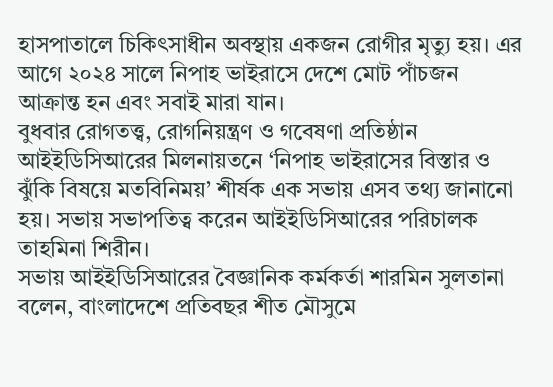হাসপাতালে চিকিৎসাধীন অবস্থায় একজন রোগীর মৃত্যু হয়। এর আগে ২০২৪ সালে নিপাহ ভাইরাসে দেশে মোট পাঁচজন আক্রান্ত হন এবং সবাই মারা যান।
বুধবার রোগতত্ত্ব, রোগনিয়ন্ত্রণ ও গবেষণা প্রতিষ্ঠান আইইডিসিআরের মিলনায়তনে ‘নিপাহ ভাইরাসের বিস্তার ও ঝুঁকি বিষয়ে মতবিনিময়’ শীর্ষক এক সভায় এসব তথ্য জানানো হয়। সভায় সভাপতিত্ব করেন আইইডিসিআরের পরিচালক তাহমিনা শিরীন।
সভায় আইইডিসিআরের বৈজ্ঞানিক কর্মকর্তা শারমিন সুলতানা বলেন, বাংলাদেশে প্রতিবছর শীত মৌসুমে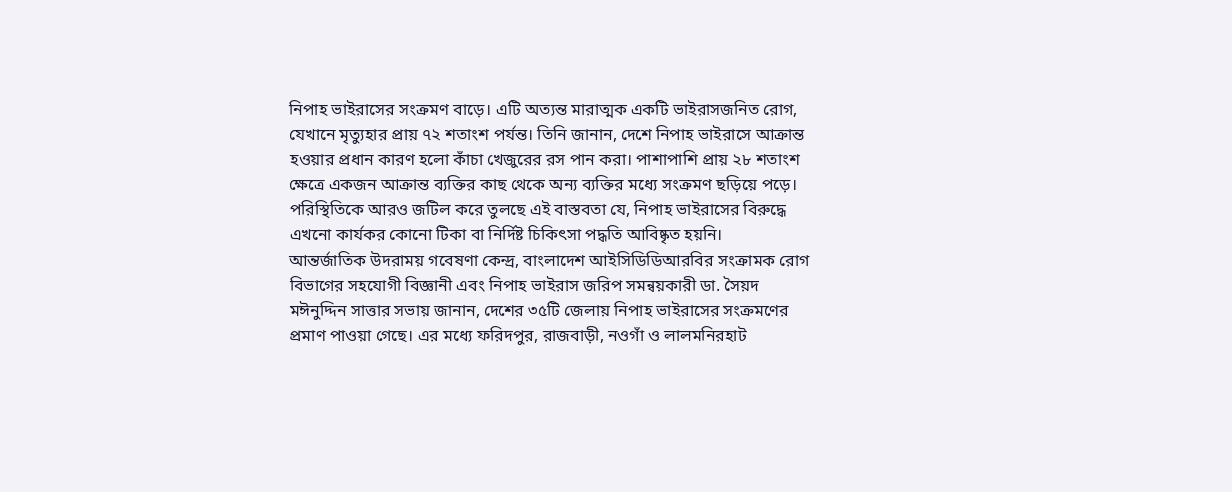নিপাহ ভাইরাসের সংক্রমণ বাড়ে। এটি অত্যন্ত মারাত্মক একটি ভাইরাসজনিত রোগ, যেখানে মৃত্যুহার প্রায় ৭২ শতাংশ পর্যন্ত। তিনি জানান, দেশে নিপাহ ভাইরাসে আক্রান্ত হওয়ার প্রধান কারণ হলো কাঁচা খেজুরের রস পান করা। পাশাপাশি প্রায় ২৮ শতাংশ ক্ষেত্রে একজন আক্রান্ত ব্যক্তির কাছ থেকে অন্য ব্যক্তির মধ্যে সংক্রমণ ছড়িয়ে পড়ে। পরিস্থিতিকে আরও জটিল করে তুলছে এই বাস্তবতা যে, নিপাহ ভাইরাসের বিরুদ্ধে এখনো কার্যকর কোনো টিকা বা নির্দিষ্ট চিকিৎসা পদ্ধতি আবিষ্কৃত হয়নি।
আন্তর্জাতিক উদরাময় গবেষণা কেন্দ্র, বাংলাদেশ আইসিডিডিআরবির সংক্রামক রোগ বিভাগের সহযোগী বিজ্ঞানী এবং নিপাহ ভাইরাস জরিপ সমন্বয়কারী ডা. সৈয়দ মঈনুদ্দিন সাত্তার সভায় জানান, দেশের ৩৫টি জেলায় নিপাহ ভাইরাসের সংক্রমণের প্রমাণ পাওয়া গেছে। এর মধ্যে ফরিদপুর, রাজবাড়ী, নওগাঁ ও লালমনিরহাট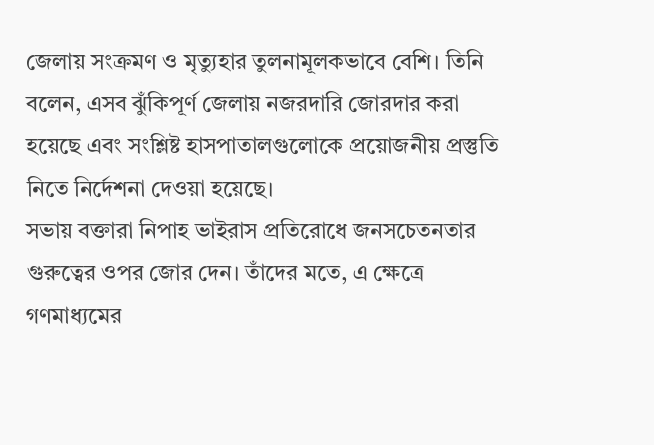জেলায় সংক্রমণ ও মৃত্যুহার তুলনামূলকভাবে বেশি। তিনি বলেন, এসব ঝুঁকিপূর্ণ জেলায় নজরদারি জোরদার করা হয়েছে এবং সংশ্লিষ্ট হাসপাতালগুলোকে প্রয়োজনীয় প্রস্তুতি নিতে নির্দেশনা দেওয়া হয়েছে।
সভায় বক্তারা নিপাহ ভাইরাস প্রতিরোধে জনসচেতনতার গুরুত্বের ওপর জোর দেন। তাঁদের মতে, এ ক্ষেত্রে গণমাধ্যমের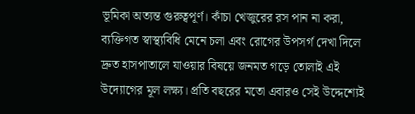ভূমিকা অত্যন্ত গুরুত্বপূর্ণ। কাঁচা খেজুরের রস পান না করা, ব্যক্তিগত স্বাস্থ্যবিধি মেনে চলা এবং রোগের উপসর্গ দেখা দিলে দ্রুত হাসপাতালে যাওয়ার বিষয়ে জনমত গড়ে তোলাই এই উদ্যোগের মূল লক্ষ্য। প্রতি বছরের মতো এবারও সেই উদ্দেশ্যেই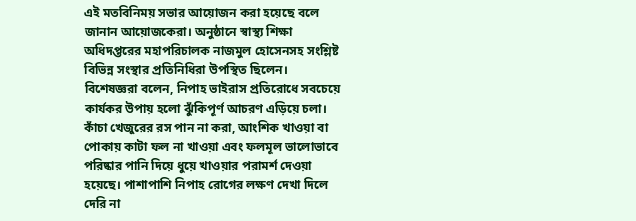এই মতবিনিময় সভার আয়োজন করা হয়েছে বলে জানান আয়োজকেরা। অনুষ্ঠানে স্বাস্থ্য শিক্ষা অধিদপ্তরের মহাপরিচালক নাজমুল হোসেনসহ সংশ্লিষ্ট বিভিন্ন সংস্থার প্রতিনিধিরা উপস্থিত ছিলেন।
বিশেষজ্ঞরা বলেন, নিপাহ ভাইরাস প্রতিরোধে সবচেয়ে কার্যকর উপায় হলো ঝুঁকিপূর্ণ আচরণ এড়িয়ে চলা। কাঁচা খেজুরের রস পান না করা, আংশিক খাওয়া বা পোকায় কাটা ফল না খাওয়া এবং ফলমূল ভালোভাবে পরিষ্কার পানি দিয়ে ধুয়ে খাওয়ার পরামর্শ দেওয়া হয়েছে। পাশাপাশি নিপাহ রোগের লক্ষণ দেখা দিলে দেরি না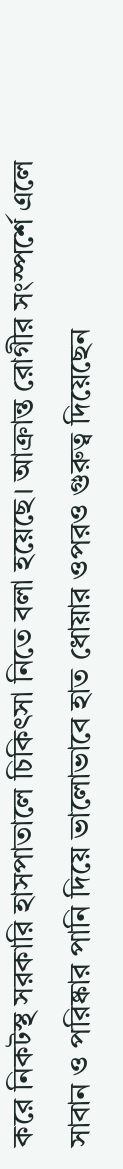করে নিকটস্থ সরকারি হাসপাতালে চিকিৎসা নিতে বলা হয়েছে। আক্রান্ত রোগীর সংস্পর্শে এলে সাবান ও পরিষ্কার পানি দিয়ে ভালোভাবে হাত ধোয়ার ওপরও গুরুত্ব দিয়েছেন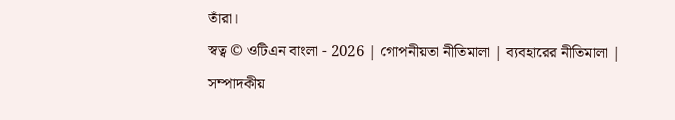তাঁরা।
স্বত্ব © ওটিএন বাংলা - 2026 | গোপনীয়তা নীতিমালা | ব্যবহারের নীতিমালা | সম্পাদকীয়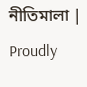নীতিমালা | Proudly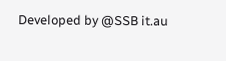Developed by @SSB it.au